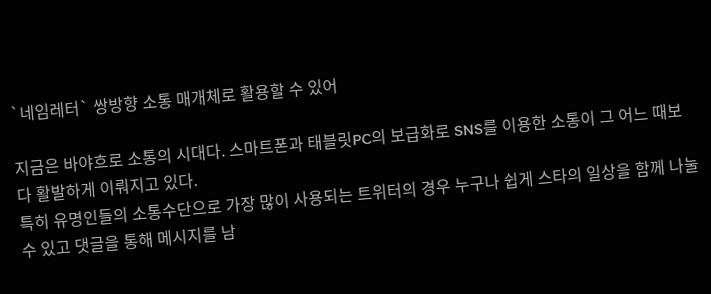`네임레터` 쌍방향 소통 매개체로 활용할 수 있어

지금은 바야흐로 소통의 시대다. 스마트폰과 태블릿PC의 보급화로 SNS를 이용한 소통이 그 어느 때보다 활발하게 이뤄지고 있다.
특히 유명인들의 소통수단으로 가장 많이 사용되는 트위터의 경우 누구나 쉽게 스타의 일상을 함께 나눌 수 있고 댓글을 통해 메시지를 남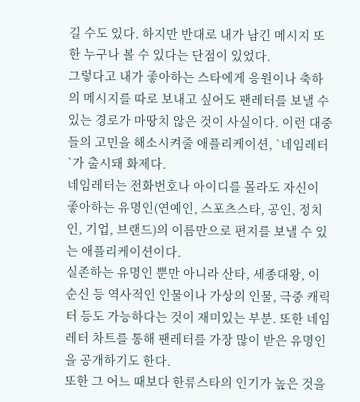길 수도 있다. 하지만 반대로 내가 남긴 메시지 또한 누구나 볼 수 있다는 단점이 있었다.
그렇다고 내가 좋아하는 스타에게 응원이나 축하의 메시지를 따로 보내고 싶어도 팬레터를 보낼 수 있는 경로가 마땅치 않은 것이 사실이다. 이런 대중들의 고민을 해소시켜줄 애플리케이션, `네임레터`가 출시돼 화제다.
네임레터는 전화번호나 아이디를 몰라도 자신이 좋아하는 유명인(연예인, 스포츠스타, 공인, 정치인, 기업, 브랜드)의 이름만으로 편지를 보낼 수 있는 애플리케이션이다.
실존하는 유명인 뿐만 아니라 산타, 세종대왕, 이순신 등 역사적인 인물이나 가상의 인물, 극중 캐릭터 등도 가능하다는 것이 재미있는 부분. 또한 네임레터 차트를 통해 팬레터를 가장 많이 받은 유명인을 공개하기도 한다.
또한 그 어느 때보다 한류스타의 인기가 높은 것을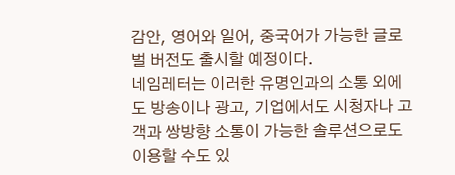감안, 영어와 일어, 중국어가 가능한 글로벌 버전도 출시할 예정이다.
네임레터는 이러한 유명인과의 소통 외에도 방송이나 광고, 기업에서도 시청자나 고객과 쌍방향 소통이 가능한 솔루션으로도 이용할 수도 있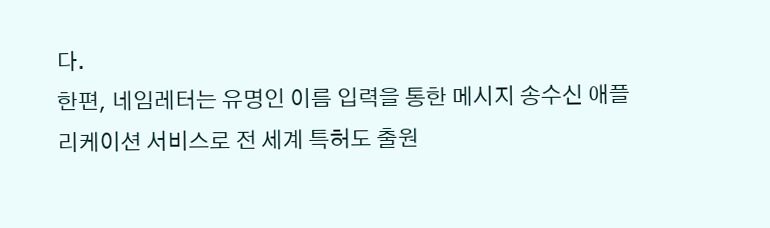다.
한편, 네임레터는 유명인 이름 입력을 통한 메시지 송수신 애플리케이션 서비스로 전 세계 특허도 출원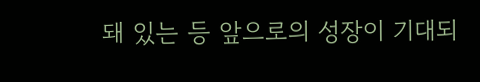돼 있는 등 앞으로의 성장이 기대되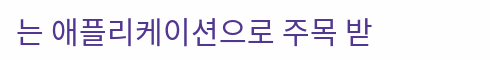는 애플리케이션으로 주목 받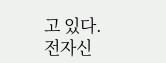고 있다.
전자신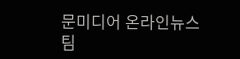문미디어 온라인뉴스팀